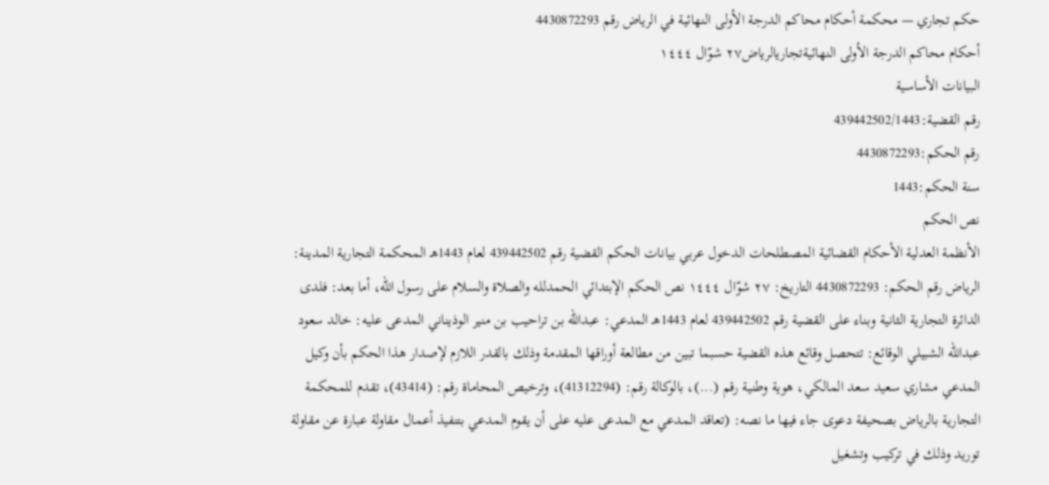حكم تجاري — محكمة أحكام محاكم الدرجة الأولى النهائية في الرياض رقم 4430872293
أحكام محاكم الدرجة الأولى النهائيةتجاريالرياض٢٧ شوّال ١٤٤٤
البيانات الأساسية
رقم القضية:439442502/1443
رقم الحكم:4430872293
سنة الحكم:1443
نص الحكم
الأنظمة العدلية الأحكام القضائية المصطلحات الدخول عربي بيانات الحكم القضية رقم 439442502 لعام 1443هـ المحكمة التجارية المدينة: الرياض رقم الحكم: 4430872293 التاريخ: ٢٧ شوّال ١٤٤٤ نص الحكم الإبتدائي الحمدلله والصلاة والسلام على رسول الله، أما بعد: فلدى الدائرة التجارية الثانية وبناء على القضية رقم 439442502 لعام 1443هـ المدعي: عبدالله بن تراحيب بن منير الوذيناني المدعى عليه: خالد سعود عبدالله الشبيلي الوقائع: تتحصل وقائع هذه القضية حسبما تبين من مطالعة أوراقها المقدمة وذلك بالقدر اللازم لإصدار هذا الحكم بأن وكيل المدعي مشاري سعيد سعد المالكي، هوية وطنية رقم (...)، بالوكالة رقم: (41312294)، وترخيص المحاماة رقم: (43414)، تقدم للمحكمة التجارية بالرياض بصحيفة دعوى جاء فيها ما نصه: (تعاقد المدعي مع المدعى عليه على أن يقوم المدعي بتنفيذ أعمال مقاولة عبارة عن مقاولة توريد وذلك في تركيب وتشغيل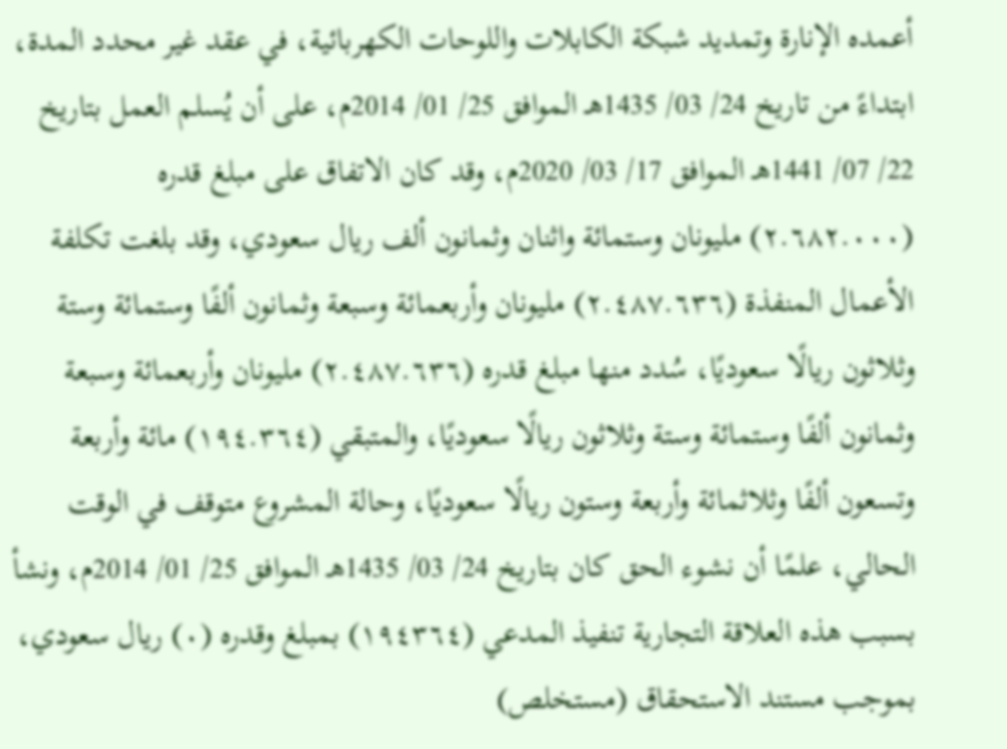أعمده الإنارة وتمديد شبكة الكابلات واللوحات الكهربائية، في عقد غير محدد المدة، ابتداءً من تاريخ 24/ 03/ 1435هـ الموافق 25/ 01/ 2014م، على أن يُسلم العمل بتاريخ 22/ 07/ 1441هـ الموافق 17/ 03/ 2020م، وقد كان الاتفاق على مبلغ قدره (٢.٦٨٢.٠٠٠) مليونان وستمائة واثنان وثمانون ألف ريال سعودي، وقد بلغت تكلفة الأعمال المنفذة (٢.٤٨٧.٦٣٦) مليونان وأربعمائة وسبعة وثمانون ألفًا وستمائة وستة وثلاثون ريالًا سعوديًا، سُدد منها مبلغ قدره (٢.٤٨٧.٦٣٦) مليونان وأربعمائة وسبعة وثمانون ألفًا وستمائة وستة وثلاثون ريالًا سعوديًا، والمتبقي (١٩٤.٣٦٤) مائة وأربعة وتسعون ألفًا وثلاثمائة وأربعة وستون ريالًا سعوديًا، وحالة المشروع متوقف في الوقت الحالي، علمًا أن نشوء الحق كان بتاريخ 24/ 03/ 1435هـ الموافق 25/ 01/ 2014م، ونشأ بسبب هذه العلاقة التجارية تنفيذ المدعي (١٩٤٣٦٤) بمبلغ وقدره (٠) ريال سعودي، بموجب مستند الاستحقاق (مستخلص)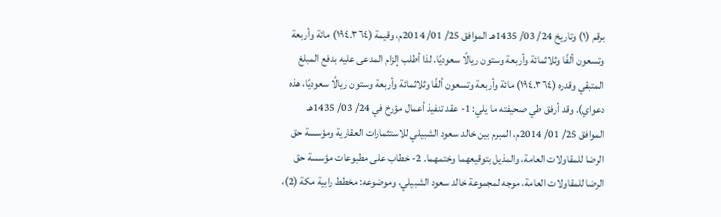برقم (١) وتاريخ 24/ 03/ 1435هـ الموافق 25/ 01/ 2014م، وقيمة (١٩٤.٣٦٤) مائة وأربعة وتسعون ألفًا وثلاثمائة وأربعة وستون ريالًا سعوديًا. لذا أطلب إلزام المدعى عليه بدفع المبلغ المتبقي وقدره (١٩٤.٣٦٤) مائة وأربعة وتسعون ألفًا وثلاثمائة وأربعة وستون ريالًا سعوديًا، هذه دعواي). وقد أرفق طي صحيفته ما يلي: 1- عقد تنفيذ أعمال مؤرخ في 24/ 03/ 1435هـ الموافق 25/ 01/ 2014م، المبرم بين خالد سعود الشبيلي للاستثمارات العقارية ومؤسسة حق الرضا للمقاولات العامة، والمذيل بتوقيعهما وختمهما. 2- خطاب على مطبوعات مؤسسة حق الرضا للمقاولات العامة، موجه لمجموعة خالد سعود الشبيلي، وموضوعه: مخطط رابية مكة (2)،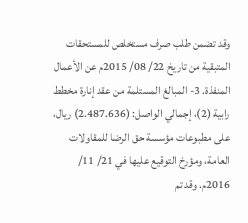وقد تضمن طلب صرف مستخلص للمستحقات المتبقية من تاريخ 22/ 08/ 2015م عن الأعمال المنفذة. 3- المبالغ المستلمة من عقد إنارة مخطط رابية (2)، إجمالي الواصل: (2.487.636) ريال، على مطبوعات مؤسسة حق الرضا للمقاولات العامة، ومؤرخ التوقيع عليها في 21/ 11/ 2016م. وقد تم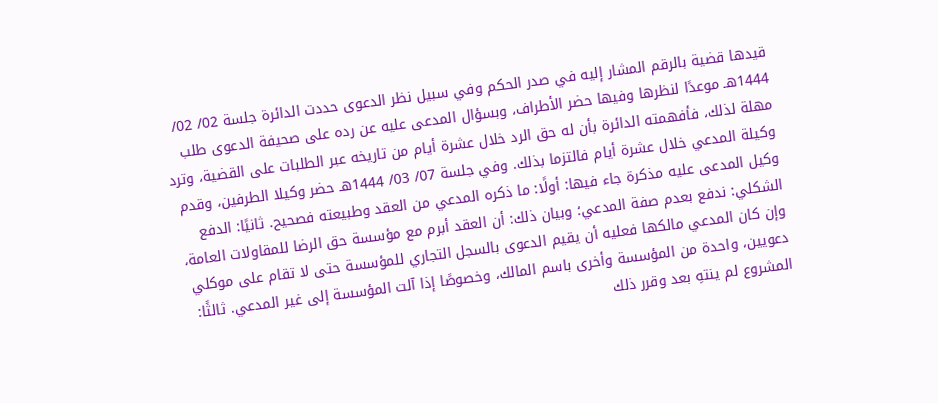قيدها قضية بالرقم المشار إليه في صدر الحكم وفي سبيل نظر الدعوى حددت الدائرة جلسة 02/ 02/ 1444هـ موعدًا لنظرها وفيها حضر الأطراف، وبسؤال المدعى عليه عن رده على صحيفة الدعوى طلب مهلة لذلك، فأفهمته الدائرة بأن له حق الرد خلال عشرة أيام من تاريخه عبر الطلبات على القضية، وترد وكيلة المدعي خلال عشرة أيام فالتزما بذلك. وفي جلسة 07/ 03/ 1444هـ حضر وكيلا الطرفين، وقدم وكيل المدعى عليه مذكرة جاء فيها: أولًا: ما ذكره المدعي من العقد وطبيعته فصحيح. ثانيًا: الدفع الشكلي: ندفع بعدم صفة المدعي؛ وبيان ذلك: أن العقد أبرم مع مؤسسة حق الرضا للمقاولات العامة، وإن كان المدعي مالكها فعليه أن يقيم الدعوى بالسجل التجاري للمؤسسة حتى لا تقام على موكلي دعويين، واحدة من المؤسسة وأخرى باسم المالك، وخصوصًا إذا آلت المؤسسة إلى غير المدعي. ثالثًا: المشروع لم ينتهِ بعد وقرر ذلك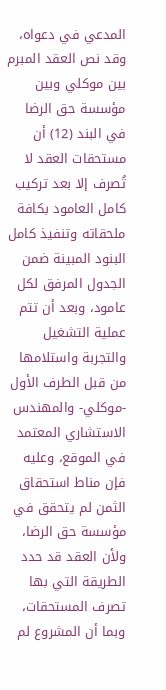المدعي في دعواه، وقد نص العقد المبرم بين موكلي وبين مؤسسة حق الرضا في البند (12) أن مستحقات العقد لا تُصرف إلا بعد تركيب كامل العامود بكافة ملحقاته وتنفيذ كامل البنود المبينة ضمن الجدول المرفق لكل عامود، وبعد أن تتم عملية التشغيل والتجربة واستلامها من قبل الطرف الأول -موكلي- والمهندس الاستشاري المعتمد في الموقع، وعليه فإن مناط استحقاق الثمن لم يتحقق في مؤسسة حق الرضا، ولأن العقد قد حدد الطريقة التي بها تصرف المستحقات، وبما أن المشروع لم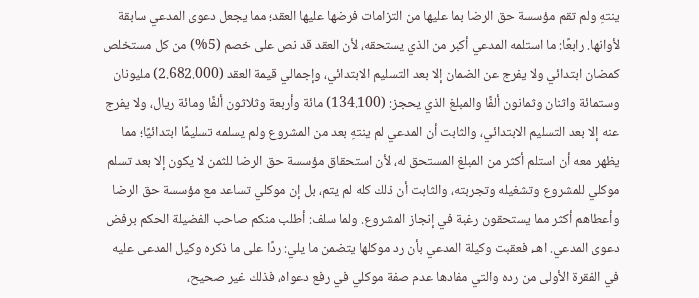ينتهِ ولم تقم مؤسسة حق الرضا بما عليها من التزامات فرضها عليها العقد؛ مما يجعل دعوى المدعي سابقة لأوانها. رابعًا: ما استلمه المدعي أكبر من الذي يستحقه، لأن العقد قد نص على خصم (5%) من كل مستخلص كمضان ابتدائي ولا يفرج عن الضمان إلا بعد التسليم الابتدائي، وإجمالي قيمة العقد (2.682.000) مليونان وستمائة واثنان وثمانون ألفًا والمبلغ الذي يحجز: (134.100) مائة وأربعة وثلاثون ألفًا ومائة ريال، ولا يفرج عنه إلا بعد التسليم الابتدائي، والثابت أن المدعي لم ينتهِ بعد من المشروع ولم يسلمه تسليمًا ابتدائيًا؛ مما يظهر معه أن استلم أكثر من المبلغ المستحق له، لأن استحقاق مؤسسة حق الرضا للثمن لا يكون إلا بعد تسلم موكلي للمشروع وتشغيله وتجربته، والثابت أن ذلك كله لم يتم، بل إن موكلي تساعد مع مؤسسة حق الرضا وأعطاهم أكثر مما يستحقون رغبة في إنجاز المشروع. ولما سلف: أطلب منكم صاحب الفضيلة الحكم برفض دعوى المدعي. اهـ، فعقبت وكيلة المدعي بأن رد موكلها يتضمن ما يلي: ردًا على ما ذكره وكيل المدعى عليه في الفقرة الأولى من رده والتي مفادها عدم صفة موكلي في رفع دعواه، فذلك غير صحيح،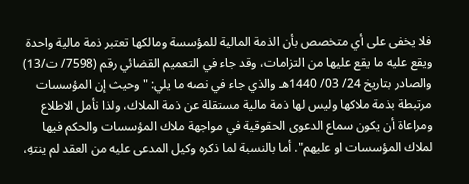فلا يخفى على أي متخصص بأن الذمة المالية للمؤسسة ومالكها تعتبر ذمة مالية واحدة ويقع عليه ما يقع عليها من التزامات، وقد جاء في التعميم القضائي رقم (7598/ ت/13) والصادر بتاريخ 24/ 03/ 1440هـ والذي جاء في نصه ما يلي: "وحيث إن المؤسسات مرتبطة بذمة ملاكها وليس لها ذمة مالية مستقلة عن ذمة الملاك، ولذا نأمل الاطلاع ومراعاة أن يكون سماع الدعوى الحقوقية في مواجهة ملاك المؤسسات والحكم فيها لملاك المؤسسات او عليهم". أما بالنسبة لما ذكره وكيل المدعى عليه من العقد لم ينتهِ،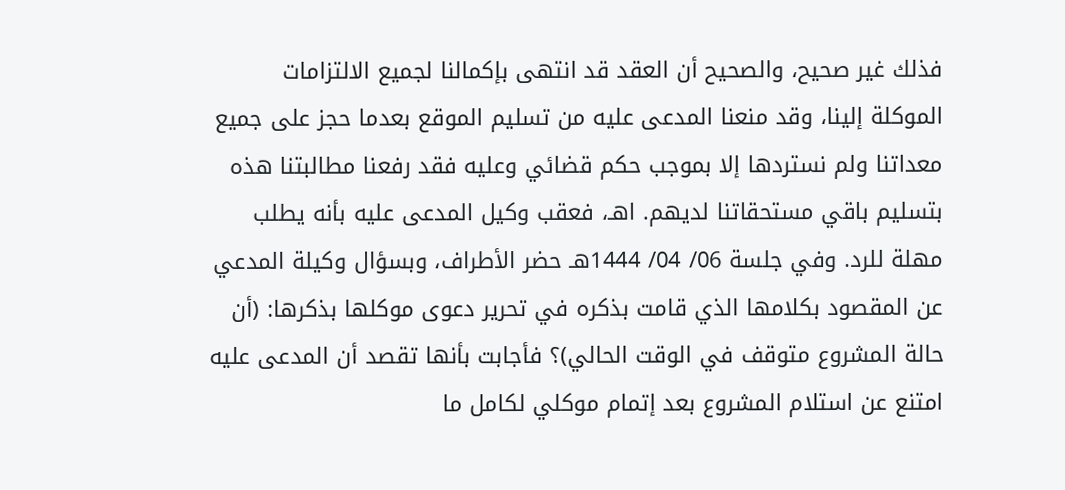فذلك غير صحيح، والصحيح أن العقد قد انتهى بإكمالنا لجميع الالتزامات الموكلة إلينا، وقد منعنا المدعى عليه من تسليم الموقع بعدما حجز على جميع معداتنا ولم نستردها إلا بموجب حكم قضائي وعليه فقد رفعنا مطالبتنا هذه بتسليم باقي مستحقاتنا لديهم. اهـ، فعقب وكيل المدعى عليه بأنه يطلب مهلة للرد. وفي جلسة 06/ 04/ 1444هـ حضر الأطراف، وبسؤال وكيلة المدعي عن المقصود بكلامها الذي قامت بذكره في تحرير دعوى موكلها بذكرها: (أن حالة المشروع متوقف في الوقت الحالي)؟ فأجابت بأنها تقصد أن المدعى عليه امتنع عن استلام المشروع بعد إتمام موكلي لكامل ما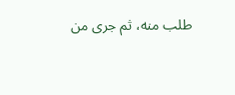طلب منه، ثم جرى من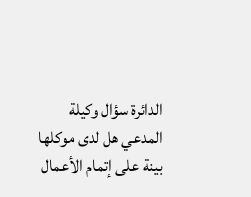الدائرة سؤال وكيلة المدعي هل لدى موكلها بينة على إتمام الأعمال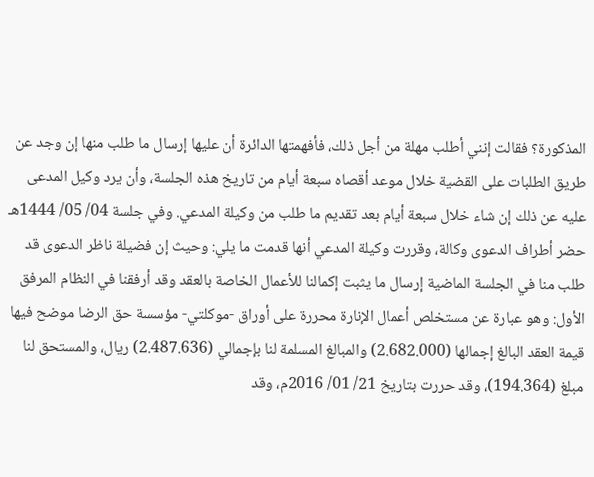المذكورة؟ فقالت إنني أطلب مهلة من أجل ذلك، فأفهمتها الدائرة أن عليها إرسال ما طلب منها إن وجد عن طريق الطلبات على القضية خلال موعد أقصاه سبعة أيام من تاريخ هذه الجلسة، وأن يرد وكيل المدعى عليه عن ذلك إن شاء خلال سبعة أيام بعد تقديم ما طلب من وكيلة المدعي. وفي جلسة 04/ 05/ 1444هـ حضر أطراف الدعوى وكالة، وقررت وكيلة المدعي أنها قدمت ما يلي: وحيث إن فضيلة ناظر الدعوى قد طلب منا في الجلسة الماضية إرسال ما يثبت إكمالنا للأعمال الخاصة بالعقد وقد أرفقنا في النظام المرفق الأول: وهو عبارة عن مستخلص أعمال الإنارة محررة على أوراق -موكلتي- مؤسسة حق الرضا موضح فيها قيمة العقد البالغ إجمالها (2.682.000) والمبالغ المسلمة لنا بإجمالي (2.487.636) ريال، والمستحق لنا مبلغ (194.364)، وقد حررت بتاريخ 21/ 01/ 2016م، وقد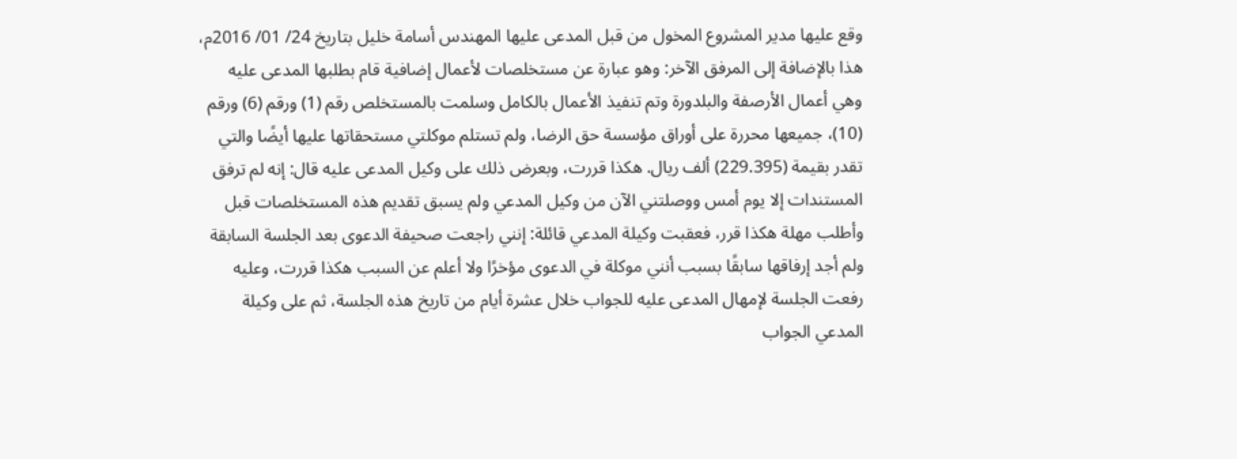وقع عليها مدير المشروع المخول من قبل المدعى عليها المهندس أسامة خليل بتاريخ 24/ 01/ 2016م، هذا بالإضافة إلى المرفق الآخر: وهو عبارة عن مستخلصات لأعمال إضافية قام بطلبها المدعى عليه وهي أعمال الأرصفة والبلدورة وتم تنفيذ الأعمال بالكامل وسلمت بالمستخلص رقم (1) ورقم (6) ورقم (10)، جميعها محررة على أوراق مؤسسة حق الرضا، ولم تستلم موكلتي مستحقاتها عليها أيضًا والتي تقدر بقيمة (229.395) ألف ريال. هكذا قررت، وبعرض ذلك على وكيل المدعى عليه قال: إنه لم ترفق المستندات إلا يوم أمس ووصلتني الآن من وكيل المدعي ولم يسبق تقديم هذه المستخلصات قبل وأطلب مهلة هكذا قرر، فعقبت وكيلة المدعي قائلة: إنني راجعت صحيفة الدعوى بعد الجلسة السابقة ولم أجد إرفاقها سابقًا بسبب أنني موكلة في الدعوى مؤخرًا ولا أعلم عن السبب هكذا قررت، وعليه رفعت الجلسة لإمهال المدعى عليه للجواب خلال عشرة أيام من تاريخ هذه الجلسة، ثم على وكيلة المدعي الجواب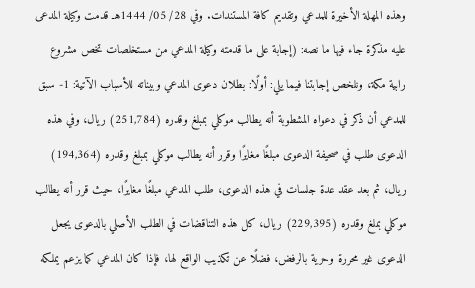وهذه المهلة الأخيرة للمدعي وتقديم كافة المستندات. وفي 28/ 05/ 1444هـ قدمت وكيلة المدعى عليه مذكرة جاء فيها ما نصه: (إجابة على ما قدمته وكيلة المدعي من مستخلصات تخص مشروع رابية مكة، ونلخص إجابتنا فيما يلي: أولًا: بطلان دعوى المدعي وبيناته للأسباب الآتية: 1- سبق للمدعي أن ذكر في دعواه المشطوبة أنه يطالب موكلي بمبلغ وقدره (251,784) ريال، وفي هذه الدعوى طلب في صحيفة الدعوى مبلغًا مغايرًا وقرر أنه يطالب موكلي بمبلغ وقدره (194,364) ريال، ثم بعد عقد عدة جلسات في هذه الدعوى، طلب المدعي مبلغًا مغايرًا، حيث قرر أنه يطالب موكلي بملغ وقدره (229,395) ريال، كل هذه التناقضات في الطلب الأصلي بالدعوى يجعل الدعوى غير محررة وحرية بالرفض، فضلًا عن تكذيب الواقع لها، فإذا كان المدعي كما يزعم يملكه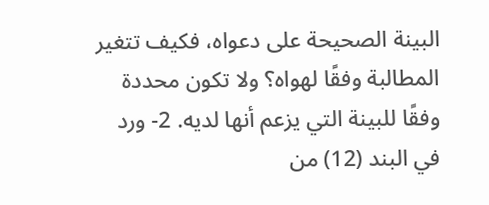البينة الصحيحة على دعواه، فكيف تتغير المطالبة وفقًا لهواه؟ ولا تكون محددة وفقًا للبينة التي يزعم أنها لديه. 2- ورد في البند (12) من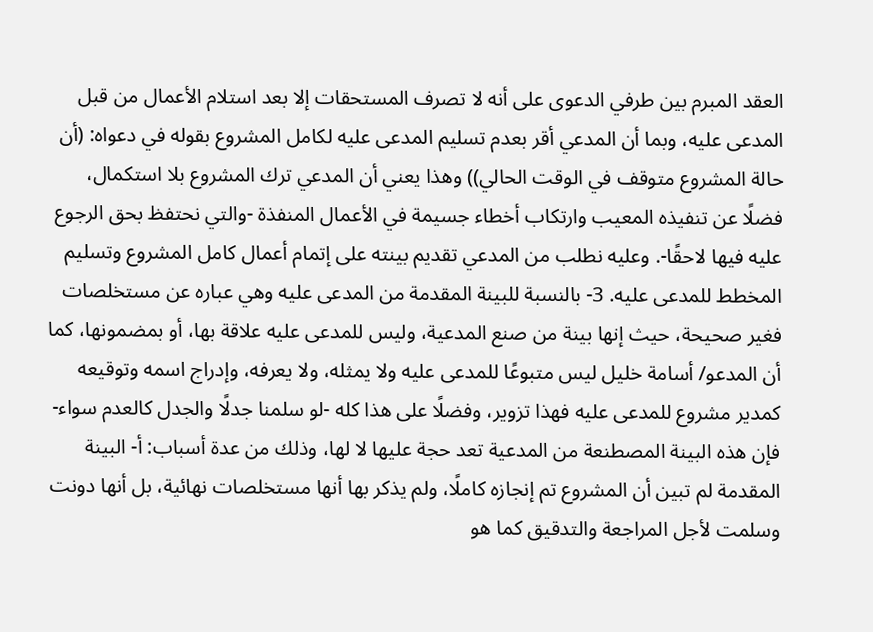العقد المبرم بين طرفي الدعوى على أنه لا تصرف المستحقات إلا بعد استلام الأعمال من قبل المدعى عليه، وبما أن المدعي أقر بعدم تسليم المدعى عليه لكامل المشروع بقوله في دعواه: (أن حالة المشروع متوقف في الوقت الحالي)) وهذا يعني أن المدعي ترك المشروع بلا استكمال، فضلًا عن تنفيذه المعيب وارتكاب أخطاء جسيمة في الأعمال المنفذة -والتي نحتفظ بحق الرجوع عليه فيها لاحقًا-. وعليه نطلب من المدعي تقديم بينته على إتمام أعمال كامل المشروع وتسليم المخطط للمدعى عليه. 3- بالنسبة للبينة المقدمة من المدعى عليه وهي عباره عن مستخلصات فغير صحيحة، حيث إنها بينة من صنع المدعية، وليس للمدعى عليه علاقة بها، أو بمضمونها، كما أن المدعو/ أسامة خليل ليس متبوعًا للمدعى عليه ولا يمثله، ولا يعرفه، وإدراج اسمه وتوقيعه كمدير مشروع للمدعى عليه فهذا تزوير، وفضلًا على هذا كله -لو سلمنا جدلًا والجدل كالعدم سواء- فإن هذه البينة المصطنعة من المدعية تعد حجة عليها لا لها، وذلك من عدة أسباب: أ- البينة المقدمة لم تبين أن المشروع تم إنجازه كاملًا، ولم يذكر بها أنها مستخلصات نهائية، بل أنها دونت وسلمت لأجل المراجعة والتدقيق كما هو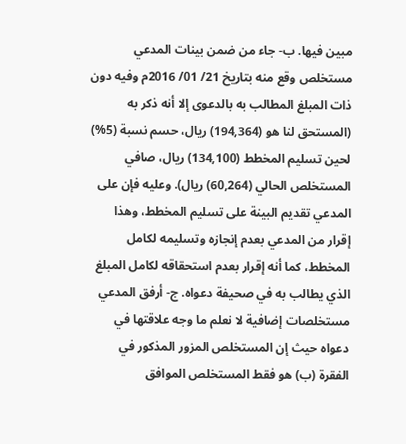مبين فيها. ب- جاء من ضمن بينات المدعي مستخلص وقع منه بتاريخ 21/ 01/ 2016م وفيه دون ذات المبلغ المطالب به بالدعوى إلا أنه ذكر به (المستحق لنا هو (194,364) ريال، حسم نسبة (5%) لحين تسليم المخطط (134,100) ريال، صافي المستخلص الحالي (60,264) ريال). وعليه فإن على المدعي تقديم البينة على تسليم المخطط، وهذا إقرار من المدعي بعدم إنجازه وتسليمه لكامل المخطط، كما أنه إقرار بعدم استحقاقه لكامل المبلغ الذي يطالب به في صحيفة دعواه. ج- أرفق المدعي مستخلصات إضافية لا نعلم ما وجه علاقتها في دعواه حيث إن المستخلص المزور المذكور في الفقرة (ب) هو فقط المستخلص الموافق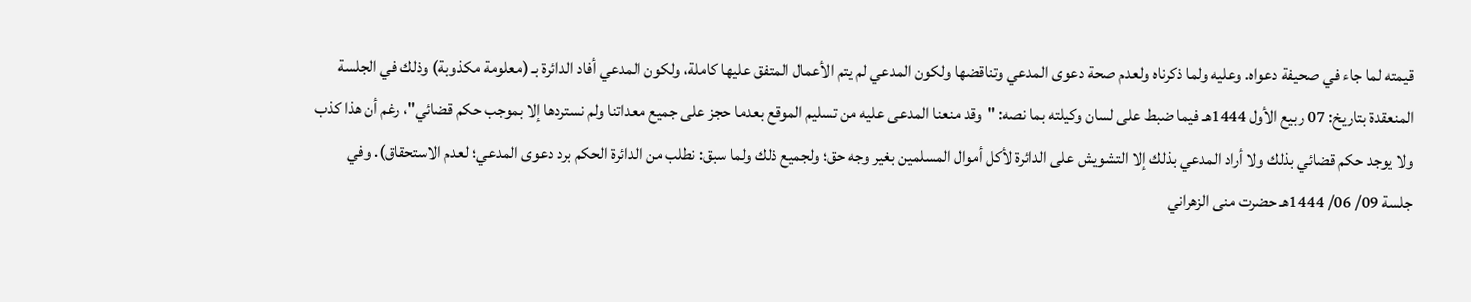قيمته لما جاء في صحيفة دعواه. وعليه ولما ذكرناه ولعدم صحة دعوى المدعي وتناقضها ولكون المدعي لم يتم الأعمال المتفق عليها كاملة، ولكون المدعي أفاد الدائرة بـ (معلومة مكذوبة) وذلك في الجلسة المنعقدة بتاريخ: 07 ربيع الأول 1444هـ فيما ضبط على لسان وكيلته بما نصه: "وقد منعنا المدعى عليه من تسليم الموقع بعدما حجز على جميع معداتنا ولم نستردها إلا بموجب حكم قضائي"، رغم أن هذا كذب ولا يوجد حكم قضائي بذلك ولا أراد المدعي بذلك إلا التشويش على الدائرة لأكل أموال المسلمين بغير وجه حق؛ ولجميع ذلك ولما سبق: نطلب من الدائرة الحكم برد دعوى المدعي؛ لعدم الاستحقاق). وفي جلسة 09/ 06/ 1444هـ حضرت منى الزهراني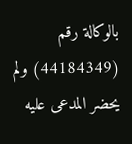بالوكالة رقم (44184349) ولم يحضر المدعى عليه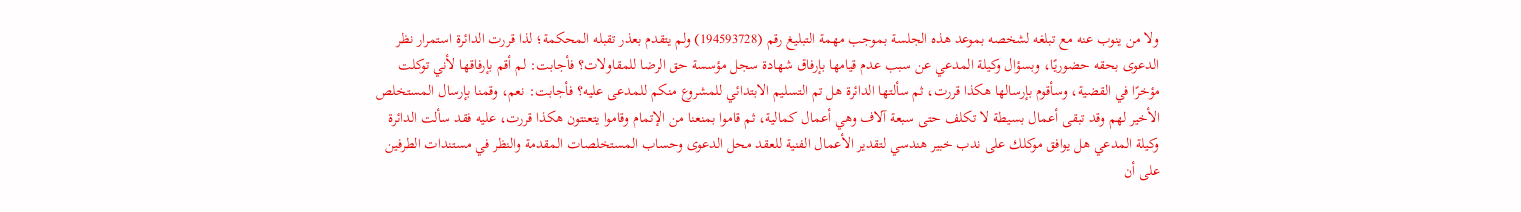ولا من ينوب عنه مع تبلغه لشخصه بموعد هذه الجلسة بموجب مهمة التبليغ رقم (194593728) ولم يتقدم بعذر تقبله المحكمة؛ لذا قررت الدائرة استمرار نظر الدعوى بحقه حضوريًا، وبسؤال وكيلة المدعي عن سبب عدم قيامها بإرفاق شهادة سجل مؤسسة حق الرضا للمقاولات؟ فأجابت: لم أقم بإرفاقها لأني توكلت مؤخرًا في القضية، وسأقوم بإرسالها هكذا قررت، ثم سألتها الدائرة هل تم التسليم الابتدائي للمشروع منكم للمدعى عليه؟ فأجابت: نعم، وقمنا بإرسال المستخلص الأخير لهم وقد تبقى أعمال بسيطة لا تكلف حتى سبعة آلاف وهي أعمال كمالية، ثم قاموا بمنعنا من الإتمام وقاموا يتعنتون هكذا قررت، عليه فقد سألت الدائرة وكيلة المدعي هل يوافق موكلك على ندب خبير هندسي لتقدير الأعمال الفنية للعقد محل الدعوى وحساب المستخلصات المقدمة والنظر في مستندات الطرفين على أن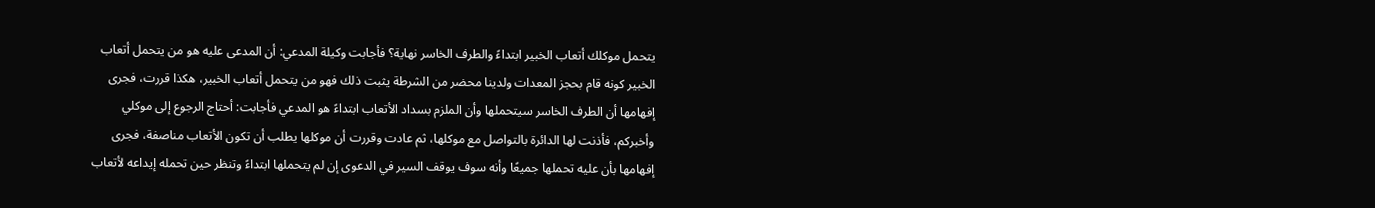يتحمل موكلك أتعاب الخبير ابتداءً والطرف الخاسر نهاية؟ فأجابت وكيلة المدعي: أن المدعى عليه هو من يتحمل أتعاب الخبير كونه قام بحجز المعدات ولدينا محضر من الشرطة يثبت ذلك فهو من يتحمل أتعاب الخبير، هكذا قررت، فجرى إفهامها أن الطرف الخاسر سيتحملها وأن الملزم بسداد الأتعاب ابتداءً هو المدعي فأجابت: أحتاج الرجوع إلى موكلي وأخبركم، فأذنت لها الدائرة بالتواصل مع موكلها، ثم عادت وقررت أن موكلها يطلب أن تكون الأتعاب مناصفة، فجرى إفهامها بأن عليه تحملها جميعًا وأنه سوف يوقف السير في الدعوى إن لم يتحملها ابتداءً وتنظر حين تحمله إيداعه لأتعاب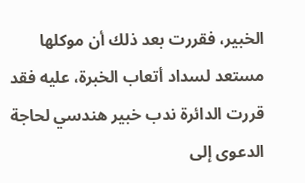الخبير، فقررت بعد ذلك أن موكلها مستعد لسداد أتعاب الخبرة، عليه فقد قررت الدائرة ندب خبير هندسي لحاجة الدعوى إلى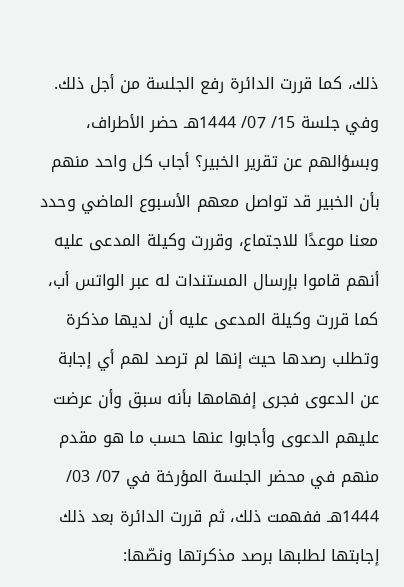ذلك، كما قررت الدائرة رفع الجلسة من أجل ذلك. وفي جلسة 15/ 07/ 1444هـ حضر الأطراف، وبسؤالهم عن تقرير الخبير؟ أجاب كل واحد منهم بأن الخبير قد تواصل معهم الأسبوع الماضي وحدد معنا موعدًا للاجتماع، وقررت وكيلة المدعى عليه أنهم قاموا بإرسال المستندات له عبر الواتس أب، كما قررت وكيلة المدعى عليه أن لديها مذكرة وتطلب رصدها حيث إنها لم ترصد لهم أي إجابة عن الدعوى فجرى إفهامها بأنه سبق وأن عرضت عليهم الدعوى وأجابوا عنها حسب ما هو مقدم منهم في محضر الجلسة المؤرخة في 07/ 03/ 1444هـ ففهمت ذلك، ثم قررت الدائرة بعد ذلك إجابتها لطلبها برصد مذكرتها ونصّها: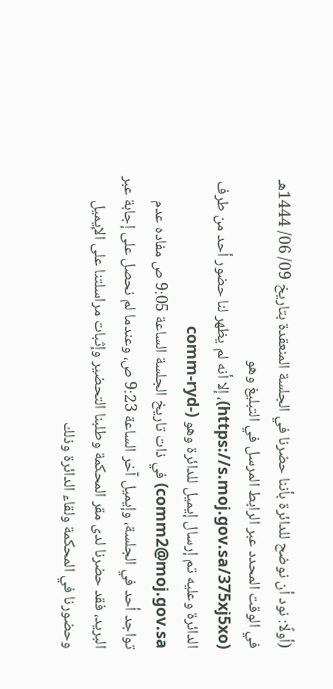(أولًا: نود أن نوضح للدائرة بأننا حضرنا في الجلسة المنعقدة بتاريخ 09/ 06/ 1444هـ في الوقت المحدد عبر الرابط المرسل في التبليغ وهو (https://s.moj.gov.sa/375xj5xo)، إلا أنه لم يظهر لنا حضور أحد من طرف الدائرة وعليه تم إرسال إيميل للدائرة وهو (comm-ryd-comm2@moj.gov.sa) في ذات تاريخ الجلسة الساعة 9:05 ص مفاده عدم تواجد أحد في الجلسة، وإيميل آخر الساعة 9:23 ص، وعندما لم نحصل على إجابة عبر البريد، فقد حضرنا لدى مقر المحكمة وطلبنا التحضير وإثبات مراسلتنا على الإيميل وحضورنا في المحكمة ولقاء الدائرة وذلك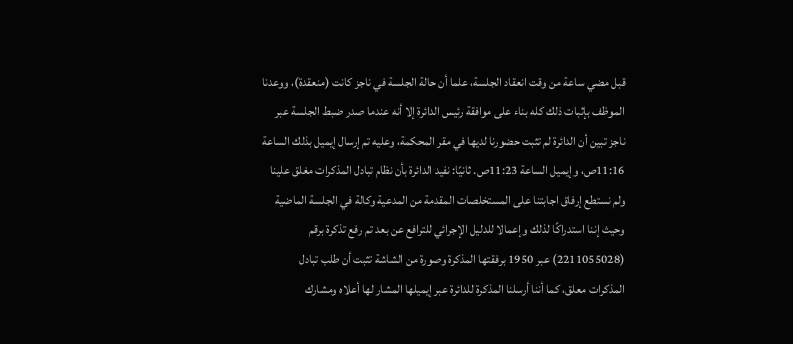قبل مضي ساعة من وقت انعقاد الجلسة، علما أن حالة الجلسة في ناجز كانت (منعقدة)، ووعدنا الموظف بإثبات ذلك كله بناء على موافقة رئيس الدائرة إلا أنه عندما صدر ضبط الجلسة عبر ناجز تبين أن الدائرة لم تثبت حضورنا لديها في مقر المحكمة، وعليه تم إرسال إيميل بذلك الساعة 11:16ص، وإيميل الساعة 11:23ص. ثانيًا: نفيد الدائرة بأن نظام تبادل المذكرات مغلق علينا ولم نستطع إرفاق اجابتنا على المستخلصات المقدمة من المدعية وكالة في الجلسة الماضية وحيث إننا استدراكًا لذلك وإعمالا للدليل الإجرائي للترافع عن بعد تم رفع تذكرة برقم (2211055028) عبر 1950 برفقتها المذكرة وصورة من الشاشة تثبت أن طلب تبادل المذكرات معلق، كما أننا أرسلنا المذكرة للدائرة عبر إيميلها المشار لها أعلاه ومشارك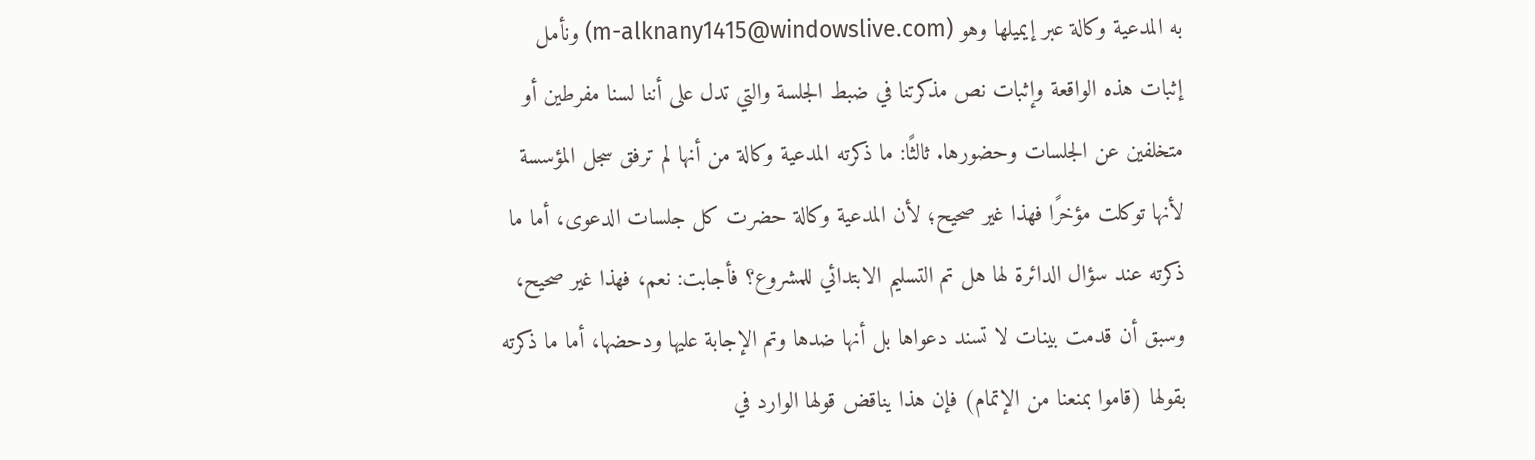به المدعية وكالة عبر إيميلها وهو (m-alknany1415@windowslive.com) ونأمل إثبات هذه الواقعة وإثبات نص مذكرتنا في ضبط الجلسة والتي تدل على أننا لسنا مفرطين أو متخلفين عن الجلسات وحضورها. ثالثًا: ما ذكرته المدعية وكالة من أنها لم ترفق سجل المؤسسة لأنها توكلت مؤخرًا فهذا غير صحيح؛ لأن المدعية وكالة حضرت كل جلسات الدعوى، أما ما ذكرته عند سؤال الدائرة لها هل تم التسليم الابتدائي للمشروع؟ فأجابت: نعم، فهذا غير صحيح، وسبق أن قدمت بينات لا تسند دعواها بل أنها ضدها وتم الإجابة عليها ودحضها، أما ما ذكرته بقولها (قاموا بمنعنا من الإتمام) فإن هذا يناقض قولها الوارد في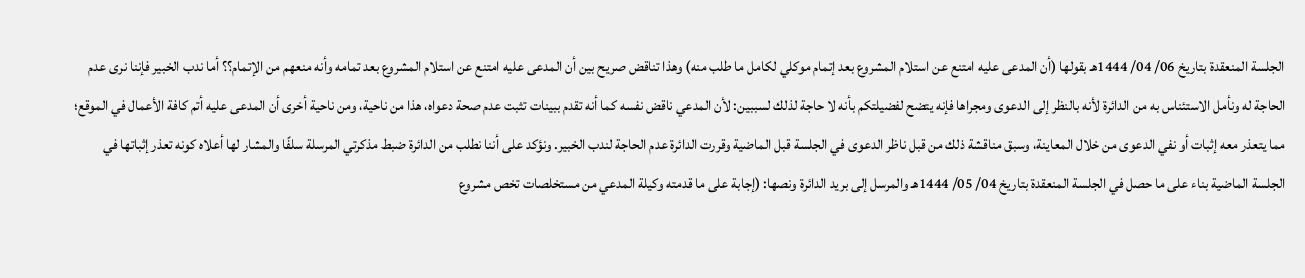الجلسة المنعقدة بتاريخ 06/ 04/ 1444هـ بقولها (أن المدعى عليه امتنع عن استلام المشروع بعد إتمام موكلي لكامل ما طلب منه) وهذا تناقض صريح بين أن المدعى عليه امتنع عن استلام المشروع بعد تمامه وأنه منعهم من الإتمام؟؟ أما ندب الخبير فإننا نرى عدم الحاجة له ونأمل الاستئناس به من الدائرة لأنه بالنظر إلى الدعوى ومجراها فإنه يتضح لفضيلتكم بأنه لا حاجة لذلك لسببين: لأن المدعي ناقض نفسه كما أنه تقدم ببينات تثبت عدم صحة دعواه، هذا من ناحية، ومن ناحية أخرى أن المدعى عليه أتم كافة الأعمال في الموقع؛ مما يتعذر معه إثبات أو نفي الدعوى من خلال المعاينة، وسبق مناقشة ذلك من قبل ناظر الدعوى في الجلسة قبل الماضية وقررت الدائرة عدم الحاجة لندب الخبير. ونؤكد على أننا نطلب من الدائرة ضبط مذكرتي المرسلة سلفًا والمشار لها أعلاه كونه تعذر إثباتها في الجلسة الماضية بناء على ما حصل في الجلسة المنعقدة بتاريخ 04/ 05/ 1444هـ والمرسل إلى بريد الدائرة ونصها: (إجابة على ما قدمته وكيلة المدعي من مستخلصات تخص مشروع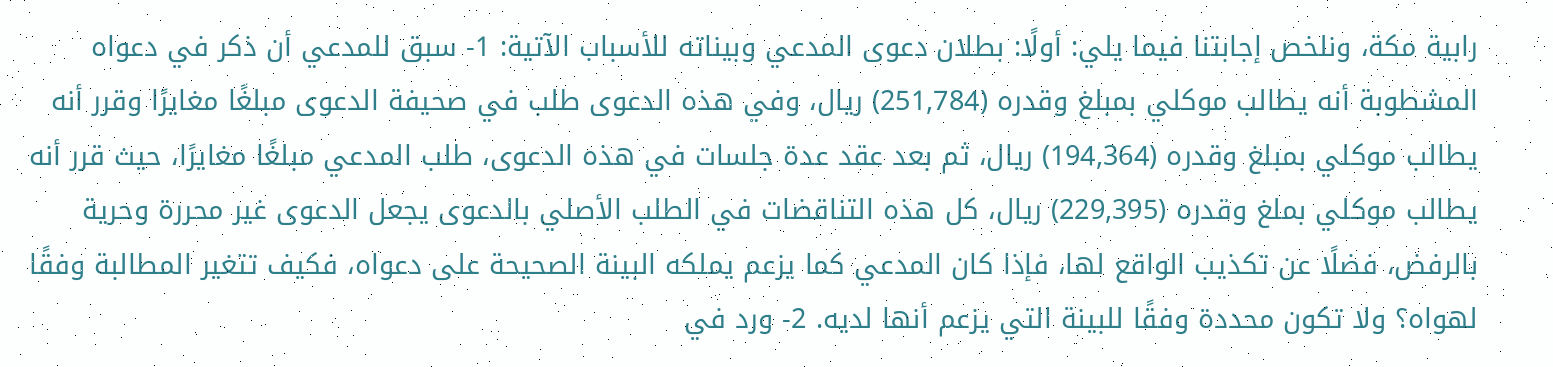رابية مكة، ونلخص إجابتنا فيما يلي: أولًا: بطلان دعوى المدعي وبيناته للأسباب الآتية: 1- سبق للمدعي أن ذكر في دعواه المشطوبة أنه يطالب موكلي بمبلغ وقدره (251,784) ريال، وفي هذه الدعوى طلب في صحيفة الدعوى مبلغًا مغايرًا وقرر أنه يطالب موكلي بمبلغ وقدره (194,364) ريال، ثم بعد عقد عدة جلسات في هذه الدعوى، طلب المدعي مبلغًا مغايرًا، حيث قرر أنه يطالب موكلي بملغ وقدره (229,395) ريال، كل هذه التناقضات في الطلب الأصلي بالدعوى يجعل الدعوى غير محررة وحرية بالرفض، فضلًا عن تكذيب الواقع لها، فإذا كان المدعي كما يزعم يملكه البينة الصحيحة على دعواه، فكيف تتغير المطالبة وفقًا لهواه؟ ولا تكون محددة وفقًا للبينة التي يزعم أنها لديه. 2- ورد في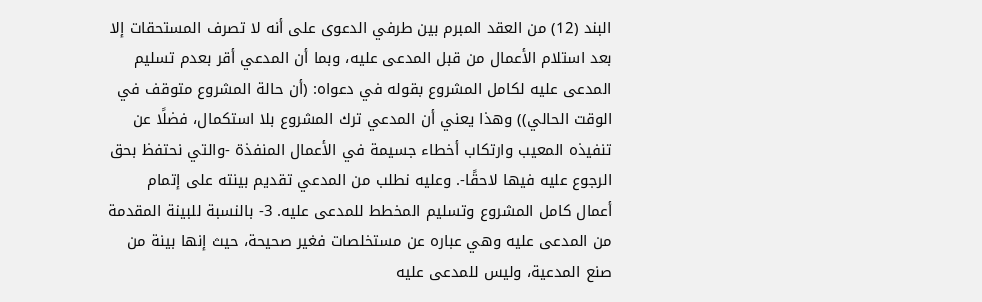البند (12) من العقد المبرم بين طرفي الدعوى على أنه لا تصرف المستحقات إلا بعد استلام الأعمال من قبل المدعى عليه، وبما أن المدعي أقر بعدم تسليم المدعى عليه لكامل المشروع بقوله في دعواه: (أن حالة المشروع متوقف في الوقت الحالي)) وهذا يعني أن المدعي ترك المشروع بلا استكمال، فضلًا عن تنفيذه المعيب وارتكاب أخطاء جسيمة في الأعمال المنفذة -والتي نحتفظ بحق الرجوع عليه فيها لاحقًا-. وعليه نطلب من المدعي تقديم بينته على إتمام أعمال كامل المشروع وتسليم المخطط للمدعى عليه. 3- بالنسبة للبينة المقدمة من المدعى عليه وهي عباره عن مستخلصات فغير صحيحة، حيث إنها بينة من صنع المدعية، وليس للمدعى عليه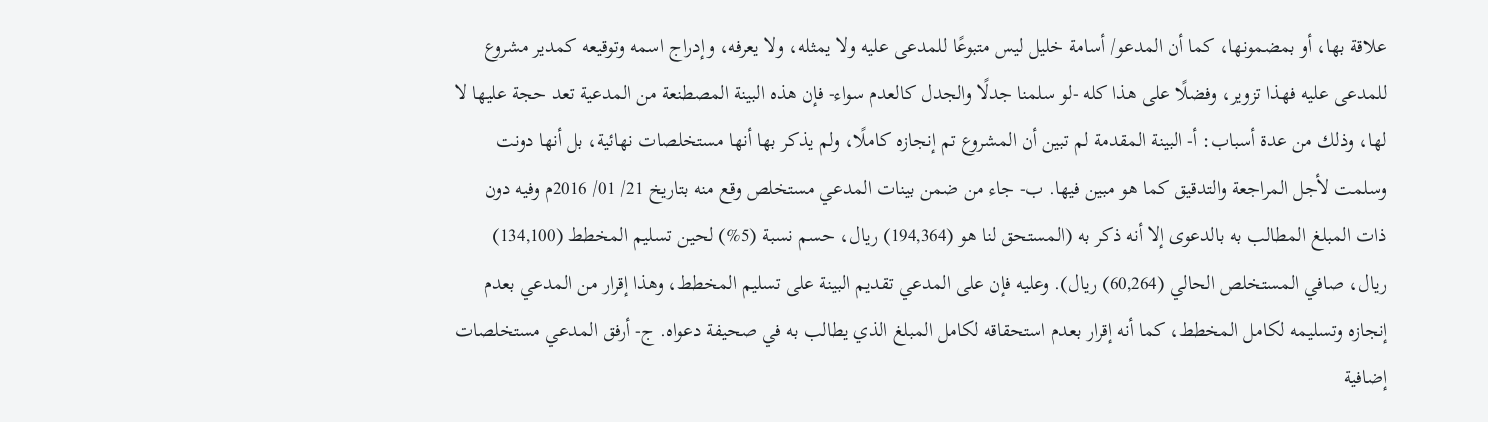علاقة بها، أو بمضمونها، كما أن المدعو/ أسامة خليل ليس متبوعًا للمدعى عليه ولا يمثله، ولا يعرفه، وإدراج اسمه وتوقيعه كمدير مشروع للمدعى عليه فهذا تزوير، وفضلًا على هذا كله -لو سلمنا جدلًا والجدل كالعدم سواء- فإن هذه البينة المصطنعة من المدعية تعد حجة عليها لا لها، وذلك من عدة أسباب: أ- البينة المقدمة لم تبين أن المشروع تم إنجازه كاملًا، ولم يذكر بها أنها مستخلصات نهائية، بل أنها دونت وسلمت لأجل المراجعة والتدقيق كما هو مبين فيها. ب- جاء من ضمن بينات المدعي مستخلص وقع منه بتاريخ 21/ 01/ 2016م وفيه دون ذات المبلغ المطالب به بالدعوى إلا أنه ذكر به (المستحق لنا هو (194,364) ريال، حسم نسبة (5%) لحين تسليم المخطط (134,100) ريال، صافي المستخلص الحالي (60,264) ريال). وعليه فإن على المدعي تقديم البينة على تسليم المخطط، وهذا إقرار من المدعي بعدم إنجازه وتسليمه لكامل المخطط، كما أنه إقرار بعدم استحقاقه لكامل المبلغ الذي يطالب به في صحيفة دعواه. ج- أرفق المدعي مستخلصات إضافية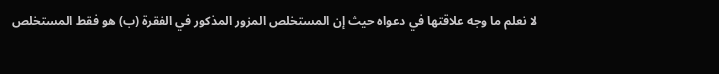لا نعلم ما وجه علاقتها في دعواه حيث إن المستخلص المزور المذكور في الفقرة (ب) هو فقط المستخلص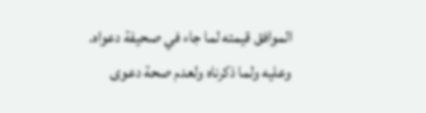الموافق قيمته لما جاء في صحيفة دعواه. وعليه ولما ذكرناه ولعدم صحة دعوى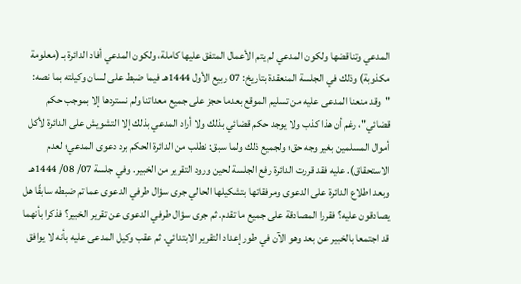المدعي وتناقضها ولكون المدعي لم يتم الأعمال المتفق عليها كاملة، ولكون المدعي أفاد الدائرة بـ (معلومة مكذوبة) وذلك في الجلسة المنعقدة بتاريخ: 07 ربيع الأول 1444هـ فيما ضبط على لسان وكيلته بما نصه: "وقد منعنا المدعى عليه من تسليم الموقع بعدما حجز على جميع معداتنا ولم نستردها إلا بموجب حكم قضائي"، رغم أن هذا كذب ولا يوجد حكم قضائي بذلك ولا أراد المدعي بذلك إلا التشويش على الدائرة لأكل أموال المسلمين بغير وجه حق؛ ولجميع ذلك ولما سبق: نطلب من الدائرة الحكم برد دعوى المدعي؛ لعدم الاستحقاق). عليه فقد قررت الدائرة رفع الجلسة لحين ورود التقرير من الخبير. وفي جلسة 07/ 08/ 1444هـ وبعد اطلاع الدائرة على الدعوى ومرفقاتها بتشكيلها الحالي جرى سؤال طرفي الدعوى عما تم ضبطه سابقًا هل يصادقون عليه؟ فقررا المصادقة على جميع ما تقدم. ثم جرى سؤال طرفي الدعوى عن تقرير الخبير؟ فذكرا بأنهما قد اجتمعا بالخبير عن بعد وهو الآن في طور إعداد التقرير الابتدائي. ثم عقب وكيل المدعى عليه بأنه لا يوافق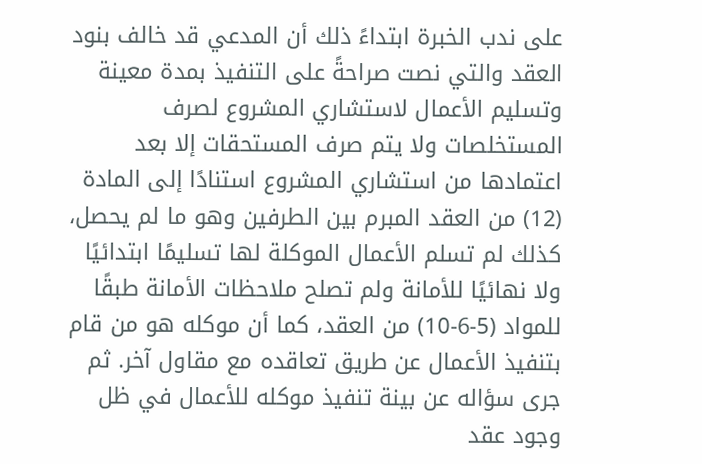على ندب الخبرة ابتداءً ذلك أن المدعي قد خالف بنود العقد والتي نصت صراحةً على التنفيذ بمدة معينة وتسليم الأعمال لاستشاري المشروع لصرف المستخلصات ولا يتم صرف المستحقات إلا بعد اعتمادها من استشاري المشروع استنادًا إلى المادة (12) من العقد المبرم بين الطرفين وهو ما لم يحصل، كذلك لم تسلم الأعمال الموكلة لها تسليمًا ابتدائيًا ولا نهائيًا للأمانة ولم تصلح ملاحظات الأمانة طبقًا للمواد (5-6-10) من العقد، كما أن موكله هو من قام بتنفيذ الأعمال عن طريق تعاقده مع مقاول آخر. ثم جرى سؤاله عن بينة تنفيذ موكله للأعمال في ظل وجود عقد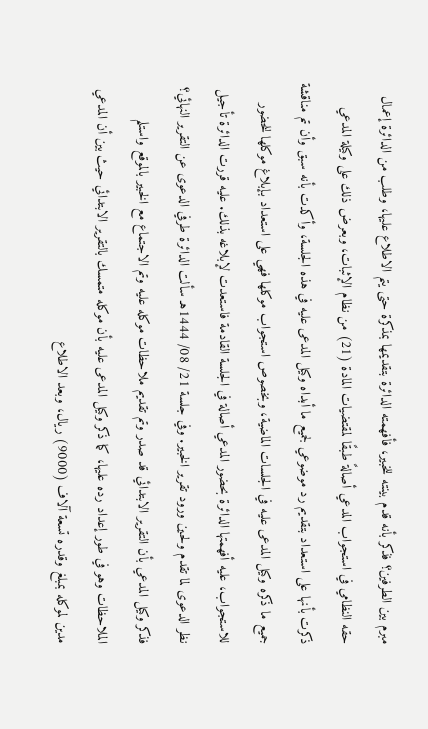مبرم بين الطرفين؟ فذكر بأنه قدم بينته للخبير، فأفهمته الدائرة بتقديمها بمذكرة حتى يتم الاطلاع عليها، وطلب من الدائرة إعمال حقه النظامي في استجواب المدعي أصالةً طبقًا لمقتضيات المادة (21) من نظام الإثبات، وبعرض ذلك على وكيلة المدعي ذكرت بأنها على استعداد بتقديم رد موضوعي لجميع ما أبداه وكيل المدعى عليه في هذه الجلسة، وأكدت بأنه سبق وأن تم مناقشة جميع ما ذكره وكيل المدعى عليه في الجلسات الماضية، وبخصوص استجواب موكلها فهي على استعداد بإبلاغ موكلها للحضور للاستجواب، عليه أفهمتها الدائرة بحضور المدعي أصالة في الجلسة القادمة فاستعدت لإبلاغه بذلك. عليه قررت الدائرة تأجيل نظر الدعوى لما تقدم ولحين ورود تقرير الخبير. وفي جلسة 21/ 08/ 1444هـ سألت الدائرة طرفي الدعوى عن التقرير النهائي؟ فذكر وكيل المدعي بأن التقرير الابتدائي قد صدر وتم تقديم ملاحظات موكله عليه وتم الاجتماع مع الخبير بالموقع واستلم الملاحظات وهو في طور إعداد رده عليها، كما ذكر وكيل المدعى عليه بأن موكله متمسك بالتقرير الابتدائي حيث بين أن المدعي مدين لموكله بمبلغ وقدره تسعة آلاف (9000) ريال، وبعد الاطلاع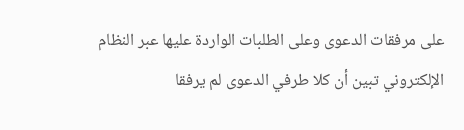على مرفقات الدعوى وعلى الطلبات الواردة عليها عبر النظام الإلكتروني تبين أن كلا طرفي الدعوى لم يرفقا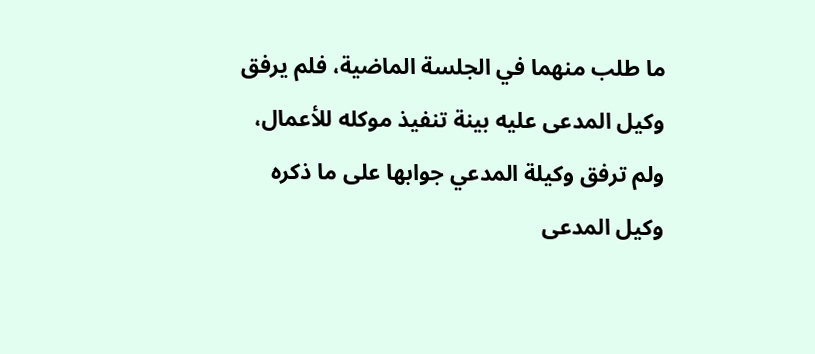ما طلب منهما في الجلسة الماضية، فلم يرفق وكيل المدعى عليه بينة تنفيذ موكله للأعمال، ولم ترفق وكيلة المدعي جوابها على ما ذكره وكيل المدعى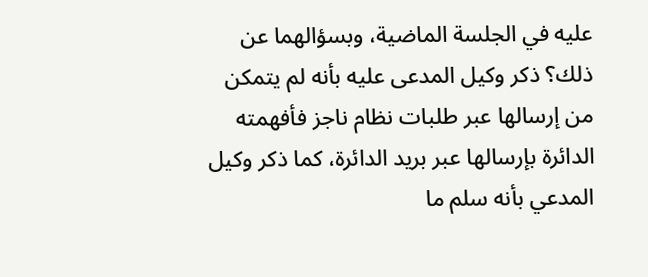عليه في الجلسة الماضية، وبسؤالهما عن ذلك؟ ذكر وكيل المدعى عليه بأنه لم يتمكن من إرسالها عبر طلبات نظام ناجز فأفهمته الدائرة بإرسالها عبر بريد الدائرة، كما ذكر وكيل المدعي بأنه سلم ما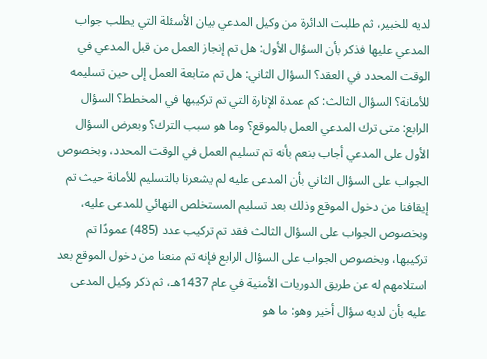لديه للخبير، ثم طلبت الدائرة من وكيل المدعي بيان الأسئلة التي يطلب جواب المدعي عليها فذكر بأن السؤال الأول: هل تم إنجاز العمل من قبل المدعي في الوقت المحدد في العقد؟ السؤال الثاني: هل تم متابعة العمل إلى حين تسليمه للأمانة؟ السؤال الثالث: كم عمدة الإنارة التي تم تركيبها في المخطط؟ السؤال الرابع: متى ترك المدعي العمل بالموقع؟ وما هو سبب الترك؟ وبعرض السؤال الأول على المدعي أجاب بنعم بأنه تم تسليم العمل في الوقت المحدد، وبخصوص الجواب على السؤال الثاني بأن المدعى عليه لم يشعرنا بالتسليم للأمانة حيث تم إيقافنا من دخول الموقع وذلك بعد تسليم المستخلص النهائي للمدعى عليه، وبخصوص الجواب على السؤال الثالث فقد تم تركيب عدد (485) عمودًا تم تركيبها، وبخصوص الجواب على السؤال الرابع فإنه تم منعنا من دخول الموقع بعد استلامهم له عن طريق الدوريات الأمنية في عام 1437هـ، ثم ذكر وكيل المدعى عليه بأن لديه سؤال أخير وهو: ما هو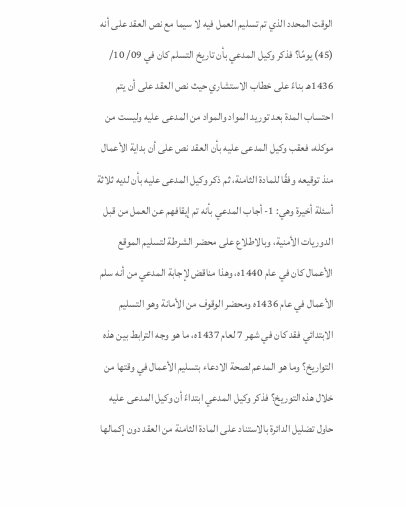الوقت المحدد الذي تم تسليم العمل فيه لا سيما مع نص العقد على أنه (45) يومًا؟ فذكر وكيل المدعي بأن تاريخ التسلم كان في 09/ 10/ 1436هـ بناءً على خطاب الاستشاري حيث نص العقد على أن يتم احتساب المدة بعد توريد المواد والمواد من المدعى عليه وليست من موكله، فعقب وكيل المدعى عليه بأن العقد نص على أن بداية الأعمال منذ توقيعه وفقًا للمادة الثامنة، ثم ذكر وكيل المدعى عليه بأن لديه ثلاثة أسئلة أخيرة وهي: 1- أجاب المدعي بأنه تم إيقافهم عن العمل من قبل الدوريات الأمنية، وبالاطلاع على محضر الشرطة لتسليم الموقع الأعمال كان في عام 1440ه، وهذا مناقض لإجابة المدعي من أنه سلم الأعمال في عام 1436ه ومحضر الوقوف من الأمانة وهو التسليم الابتدائي فقد كان في شهر 7 لعام 1437ه، ما هو وجه الترابط بين هذه التواريخ؟ وما هو المدعم لصحة الادعاء بتسليم الأعمال في وقتها من خلال هذه التوريخ؟ فذكر وكيل المدعي ابتداءً أن وكيل المدعى عليه حاول تضليل الدائرة بالاستناد على المادة الثامنة من العقد دون إكمالها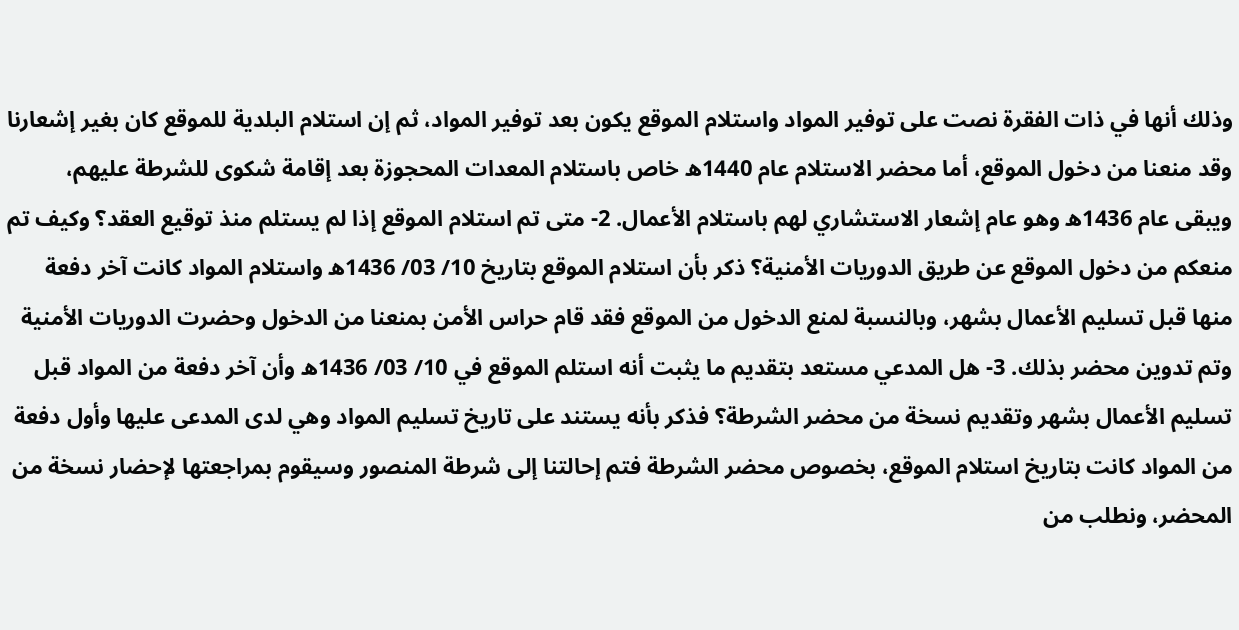وذلك أنها في ذات الفقرة نصت على توفير المواد واستلام الموقع يكون بعد توفير المواد، ثم إن استلام البلدية للموقع كان بغير إشعارنا وقد منعنا من دخول الموقع، أما محضر الاستلام عام 1440ه خاص باستلام المعدات المحجوزة بعد إقامة شكوى للشرطة عليهم، ويبقى عام 1436ه وهو عام إشعار الاستشاري لهم باستلام الأعمال. 2- متى تم استلام الموقع إذا لم يستلم منذ توقيع العقد؟ وكيف تم منعكم من دخول الموقع عن طريق الدوريات الأمنية؟ ذكر بأن استلام الموقع بتاريخ 10/ 03/ 1436ه واستلام المواد كانت آخر دفعة منها قبل تسليم الأعمال بشهر، وبالنسبة لمنع الدخول من الموقع فقد قام حراس الأمن بمنعنا من الدخول وحضرت الدوريات الأمنية وتم تدوين محضر بذلك. 3- هل المدعي مستعد بتقديم ما يثبت أنه استلم الموقع في 10/ 03/ 1436ه وأن آخر دفعة من المواد قبل تسليم الأعمال بشهر وتقديم نسخة من محضر الشرطة؟ فذكر بأنه يستند على تاريخ تسليم المواد وهي لدى المدعى عليها وأول دفعة من المواد كانت بتاريخ استلام الموقع، بخصوص محضر الشرطة فتم إحالتنا إلى شرطة المنصور وسيقوم بمراجعتها لإحضار نسخة من المحضر، ونطلب من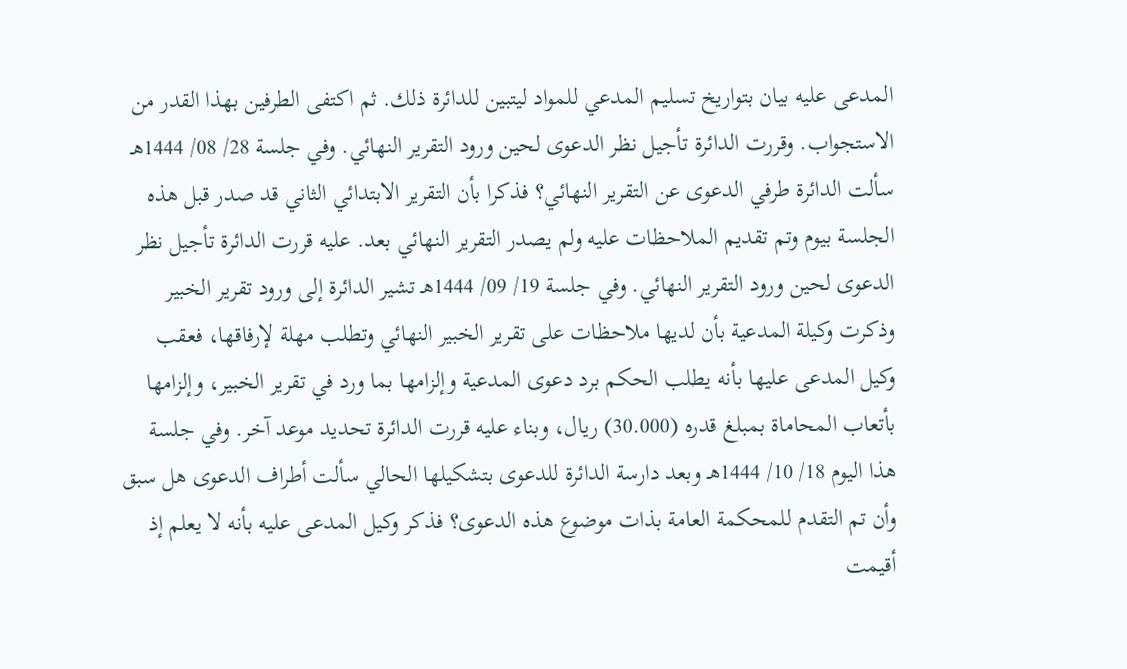المدعى عليه بيان بتواريخ تسليم المدعي للمواد ليتبين للدائرة ذلك. ثم اكتفى الطرفين بهذا القدر من الاستجواب. وقررت الدائرة تأجيل نظر الدعوى لحين ورود التقرير النهائي. وفي جلسة 28/ 08/ 1444هـ سألت الدائرة طرفي الدعوى عن التقرير النهائي؟ فذكرا بأن التقرير الابتدائي الثاني قد صدر قبل هذه الجلسة بيوم وتم تقديم الملاحظات عليه ولم يصدر التقرير النهائي بعد. عليه قررت الدائرة تأجيل نظر الدعوى لحين ورود التقرير النهائي. وفي جلسة 19/ 09/ 1444هـ تشير الدائرة إلى ورود تقرير الخبير وذكرت وكيلة المدعية بأن لديها ملاحظات على تقرير الخبير النهائي وتطلب مهلة لإرفاقها، فعقب وكيل المدعى عليها بأنه يطلب الحكم برد دعوى المدعية وإلزامها بما ورد في تقرير الخبير، وإلزامها بأتعاب المحاماة بمبلغ قدره (30.000) ريال، وبناء عليه قررت الدائرة تحديد موعد آخر. وفي جلسة هذا اليوم 18/ 10/ 1444هـ وبعد دارسة الدائرة للدعوى بتشكيلها الحالي سألت أطراف الدعوى هل سبق وأن تم التقدم للمحكمة العامة بذات موضوع هذه الدعوى؟ فذكر وكيل المدعى عليه بأنه لا يعلم إذ أقيمت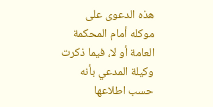هذه الدعوى على موكله أمام المحكمة العامة أو لا، فيما ذكرت وكيلة المدعي بأنه حسب اطلاعها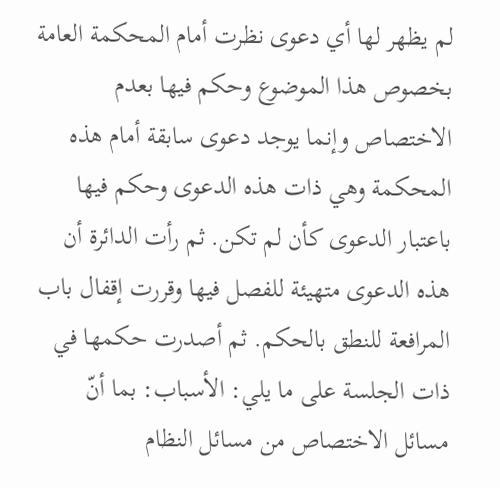لم يظهر لها أي دعوى نظرت أمام المحكمة العامة بخصوص هذا الموضوع وحكم فيها بعدم الاختصاص وإنما يوجد دعوى سابقة أمام هذه المحكمة وهي ذات هذه الدعوى وحكم فيها باعتبار الدعوى كأن لم تكن. ثم رأت الدائرة أن هذه الدعوى متهيئة للفصل فيها وقررت إقفال باب المرافعة للنطق بالحكم. ثم أصدرت حكمها في ذات الجلسة على ما يلي: الأسباب: بما أنّ مسائل الاختصاص من مسائل النظام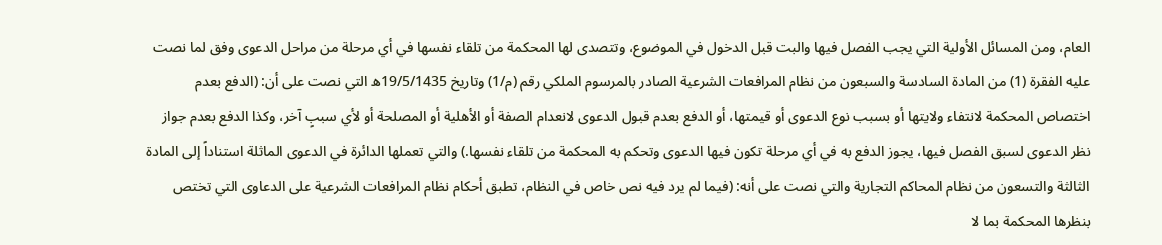العام، ومن المسائل الأولية التي يجب الفصل فيها والبت قبل الدخول في الموضوع، وتتصدى لها المحكمة من تلقاء نفسها في أي مرحلة من مراحل الدعوى وفق لما نصت عليه الفقرة (1) من المادة السادسة والسبعون من نظام المرافعات الشرعية الصادر بالمرسوم الملكي رقم (م/1) وتاريخ 19/5/1435ه التي نصت على أن: (الدفع بعدم اختصاص المحكمة لانتفاء ولايتها أو بسبب نوع الدعوى أو قيمتها، أو الدفع بعدم قبول الدعوى لانعدام الصفة أو الأهلية أو المصلحة أو لأي سببٍ آخر، وكذا الدفع بعدم جواز نظر الدعوى لسبق الفصل فيها، يجوز الدفع به في أي مرحلة تكون فيها الدعوى وتحكم به المحكمة من تلقاء نفسها.) والتي تعملها الدائرة في الدعوى الماثلة استناداً إلى المادة الثالثة والتسعون من نظام المحاكم التجارية والتي نصت على أنه: (فيما لم يرد فيه نص خاص في النظام، تطبق أحكام نظام المرافعات الشرعية على الدعاوى التي تختص بنظرها المحكمة بما لا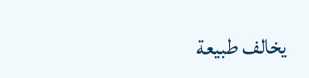يخالف طبيعة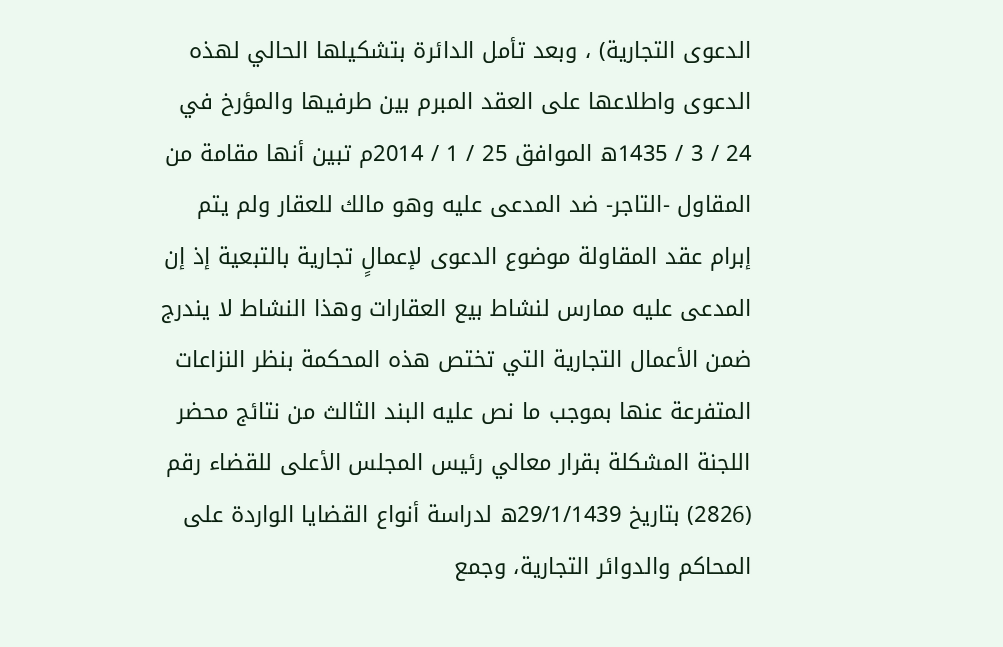الدعوى التجارية) ، وبعد تأمل الدائرة بتشكيلها الحالي لهذه الدعوى واطلاعها على العقد المبرم بين طرفيها والمؤرخ في 24 / 3 / 1435ه الموافق 25 / 1 / 2014م تبين أنها مقامة من المقاول -التاجر- ضد المدعى عليه وهو مالك للعقار ولم يتم إبرام عقد المقاولة موضوع الدعوى لإعمالٍ تجارية بالتبعية إذ إن المدعى عليه ممارس لنشاط بيع العقارات وهذا النشاط لا يندرج ضمن الأعمال التجارية التي تختص هذه المحكمة بنظر النزاعات المتفرعة عنها بموجب ما نص عليه البند الثالث من نتائج محضر اللجنة المشكلة بقرار معالي رئيس المجلس الأعلى للقضاء رقم (2826) بتاريخ 29/1/1439ه لدراسة أنواع القضايا الواردة على المحاكم والدوائر التجارية، وجمع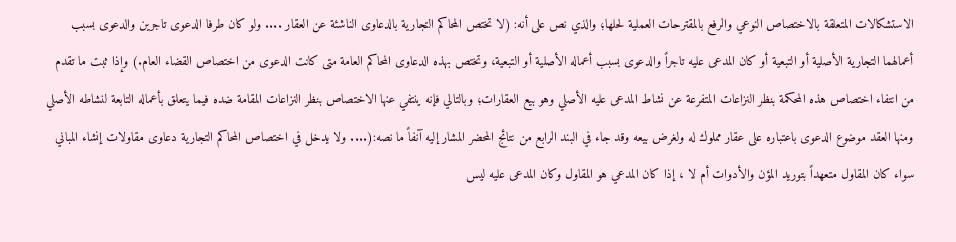الاستشكالات المتعلقة بالاختصاص النوعي والرفع بالمقترحات العملية لحلها؛ والذي نص على أنه: (لا تختص المحاكم التجارية بالدعاوى الناشئة عن العقار .... ولو كان طرفا الدعوى تاجرين والدعوى بسبب أعمالهما التجارية الأصلية أو التبعية أو كان المدعى عليه تاجراً والدعوى بسبب أعماله الأصلية أو التبعية، وتختص بهذه الدعاوى المحاكم العامة متى كانت الدعوى من اختصاص القضاء العام.) وإذا ثبت ما تقدم من انتفاء اختصاص هذه المحكمة بنظر النزاعات المتفرعة عن نشاط المدعى عليه الأصلي وهو بيع العقارات؛ وبالتالي فإنه ينتفي عنها الاختصاص بنظر النزاعات المقامة ضده فيما يتعلق بأعماله التابعة لنشاطه الأصلي ومنها العقد موضوع الدعوى باعتباره على عقار مملوك له ولغرض بيعه وقد جاء في البند الرابع من نتائج المحضر المشار إليه آنفاً ما نصه:(.... ولا يدخل في اختصاص المحاكم التجارية دعاوى مقاولات إنشاء المباني سواء كان المقاول متعهداً بتوريد المؤن والأدوات أم لا ، إذا كان المدعي هو المقاول وكان المدعى عليه ليس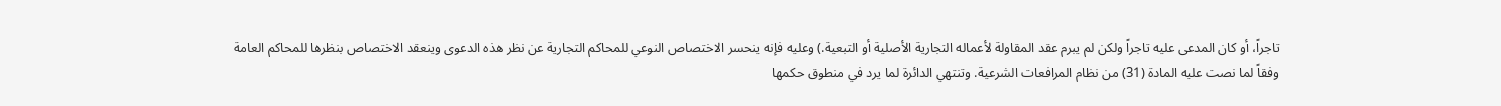تاجراً، أو كان المدعى عليه تاجراً ولكن لم يبرم عقد المقاولة لأعماله التجارية الأصلية أو التبعية.) وعليه فإنه ينحسر الاختصاص النوعي للمحاكم التجارية عن نظر هذه الدعوى وينعقد الاختصاص بنظرها للمحاكم العامة وفقاً لما نصت عليه المادة (31) من نظام المرافعات الشرعية. وتنتهي الدائرة لما يرد في منطوق حكمها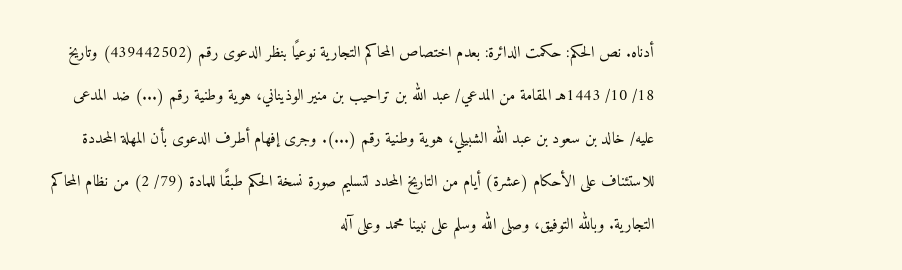أدناه. نص الحكم: حكمت الدائرة: بعدم اختصاص المحاكم التجارية نوعيًا بنظر الدعوى رقم (439442502) وتاريخ 18/ 10/ 1443هـ المقامة من المدعي/ عبد الله بن تراحيب بن منير الوذيناني، هوية وطنية رقم (...) ضد المدعى عليه/ خالد بن سعود بن عبد الله الشبيلي، هوية وطنية رقم (...). وجرى إفهام أطرف الدعوى بأن المهلة المحددة للاستئناف على الأحكام (عشرة) أيام من التاريخ المحدد لتسليم صورة نسخة الحكم طبقًا للمادة (79/ 2) من نظام المحاكم التجارية. وبالله التوفيق، وصلى الله وسلم على نبينا محمد وعلى آله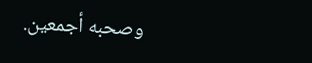وصحبه أجمعين.